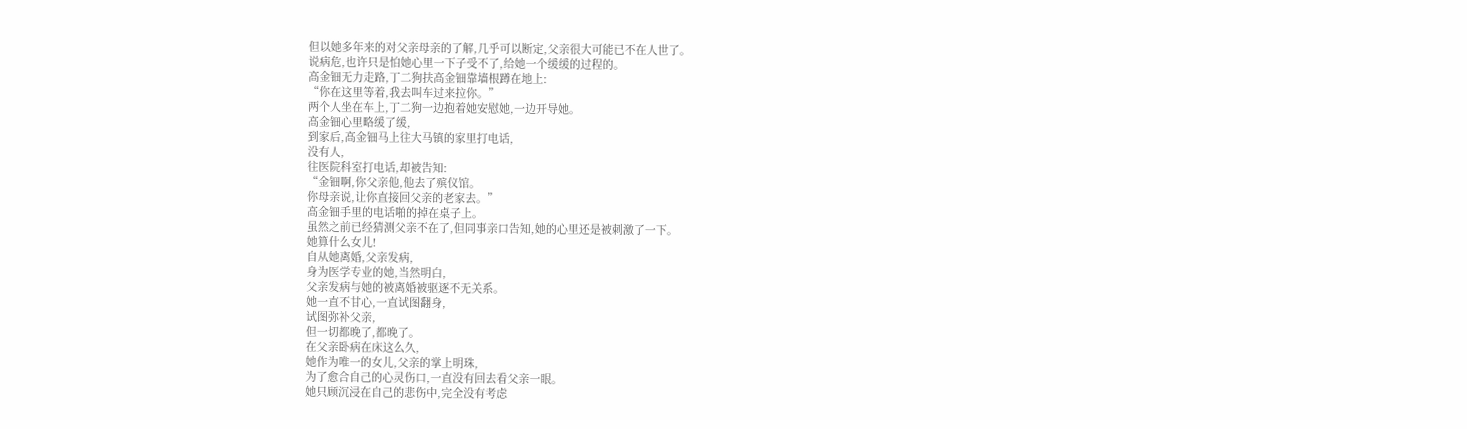但以她多年来的对父亲母亲的了解,几乎可以断定,父亲很大可能已不在人世了。
说病危,也许只是怕她心里一下子受不了,给她一个缓缓的过程的。
高金钿无力走路,丁二狗扶高金钿靠墙根蹲在地上:
“你在这里等着,我去叫车过来拉你。”
两个人坐在车上,丁二狗一边抱着她安慰她,一边开导她。
高金钿心里略缓了缓,
到家后,高金钿马上往大马镇的家里打电话,
没有人,
往医院科室打电话,却被告知:
“金钿啊,你父亲他,他去了殡仪馆。
你母亲说,让你直接回父亲的老家去。”
高金钿手里的电话啪的掉在桌子上。
虽然之前已经猜测父亲不在了,但同事亲口告知,她的心里还是被刺激了一下。
她算什么女儿!
自从她离婚,父亲发病,
身为医学专业的她,当然明白,
父亲发病与她的被离婚被驱逐不无关系。
她一直不甘心,一直试图翻身,
试图弥补父亲,
但一切都晚了,都晚了。
在父亲卧病在床这么久,
她作为唯一的女儿,父亲的掌上明珠,
为了愈合自己的心灵伤口,一直没有回去看父亲一眼。
她只顾沉浸在自己的悲伤中,完全没有考虑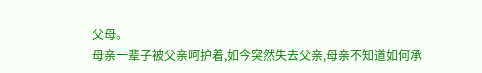父母。
母亲一辈子被父亲呵护着,如今突然失去父亲,母亲不知道如何承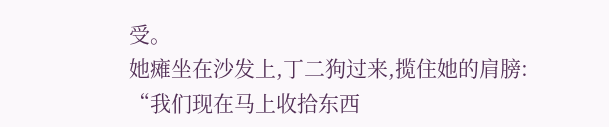受。
她瘫坐在沙发上,丁二狗过来,揽住她的肩膀:
“我们现在马上收拾东西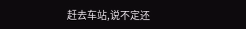赶去车站,说不定还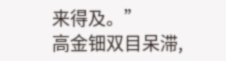来得及。”
高金钿双目呆滞,